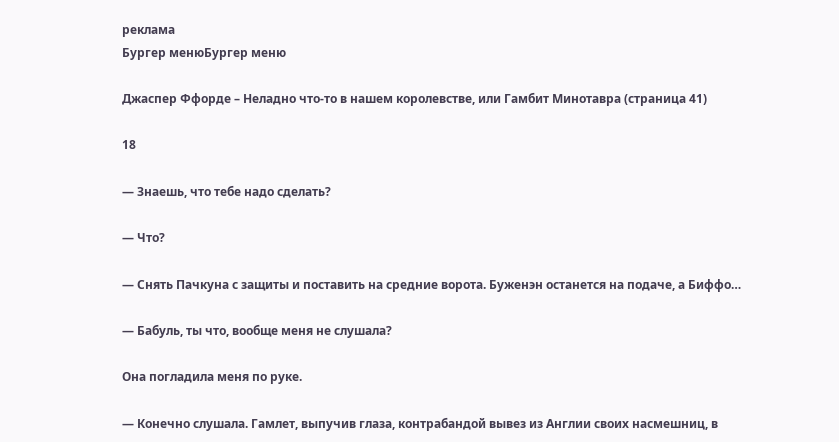реклама
Бургер менюБургер меню

Джаспер Ффорде – Неладно что-то в нашем королевстве, или Гамбит Минотавра (страница 41)

18

— Знаешь, что тебе надо сделать?

— Что?

— Снять Пачкуна с защиты и поставить на средние ворота. Буженэн останется на подаче, а Биффо…

— Бабуль, ты что, вообще меня не слушала?

Она погладила меня по руке.

— Конечно слушала. Гамлет, выпучив глаза, контрабандой вывез из Англии своих насмешниц, в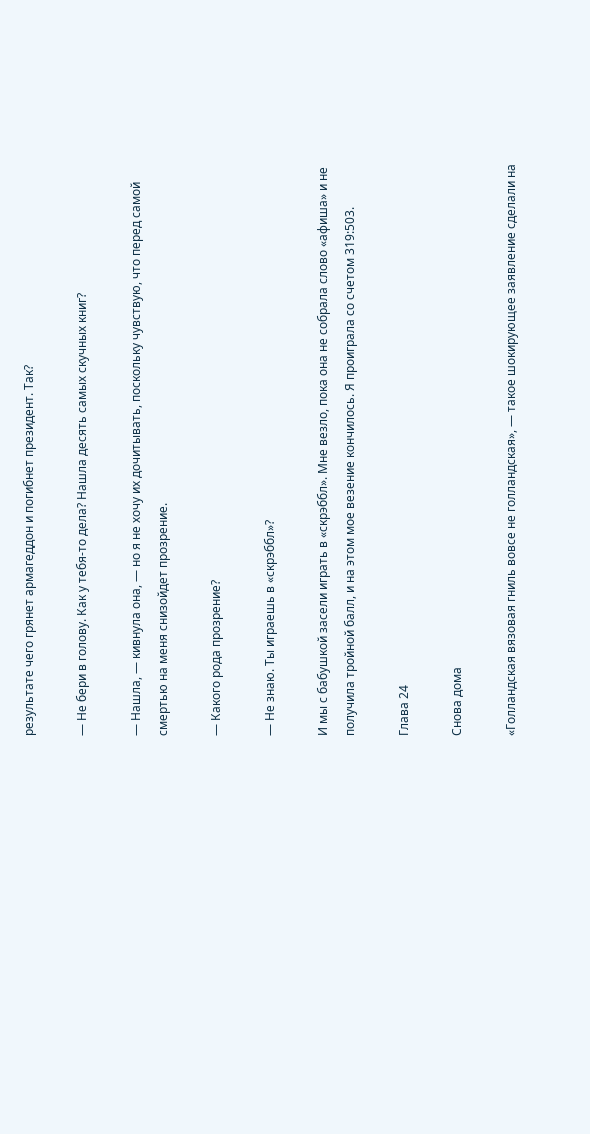результате чего грянет армагеддон и погибнет президент. Так?

— Не бери в голову. Как у тебя-то дела? Нашла десять самых скучных книг?

— Нашла, — кивнула она, — но я не хочу их дочитывать, поскольку чувствую, что перед самой смертью на меня снизойдет прозрение.

— Какого рода прозрение?

— Не знаю. Ты играешь в «скрэббл»?

И мы с бабушкой засели играть в «скрэббл». Мне везло, пока она не собрала слово «афиша» и не получила тройной балл, и на этом мое везение кончилось. Я проиграла со счетом 319:503.

Глава 24

Снова дома

«Голландская вязовая гниль вовсе не голландская», — такое шокирующее заявление сделали на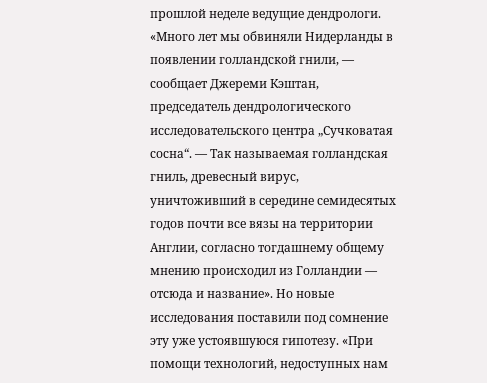прошлой неделе ведущие дендрологи. «Много лет мы обвиняли Нидерланды в появлении голландской гнили, — сообщает Джереми Кэштан, председатель дендрологического исследовательского центра „Сучковатая сосна“. — Так называемая голландская гниль, древесный вирус, уничтоживший в середине семидесятых годов почти все вязы на территории Англии, согласно тогдашнему общему мнению происходил из Голландии — отсюда и название». Но новые исследования поставили под сомнение эту уже устоявшуюся гипотезу. «При помощи технологий, недоступных нам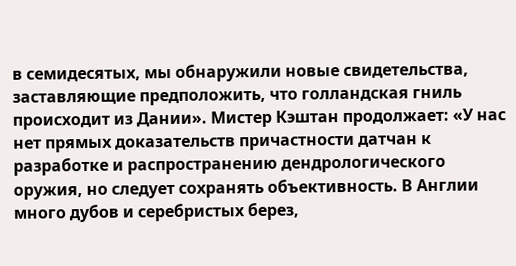в семидесятых, мы обнаружили новые свидетельства, заставляющие предположить, что голландская гниль происходит из Дании». Мистер Кэштан продолжает: «У нас нет прямых доказательств причастности датчан к разработке и распространению дендрологического оружия, но следует сохранять объективность. В Англии много дубов и серебристых берез,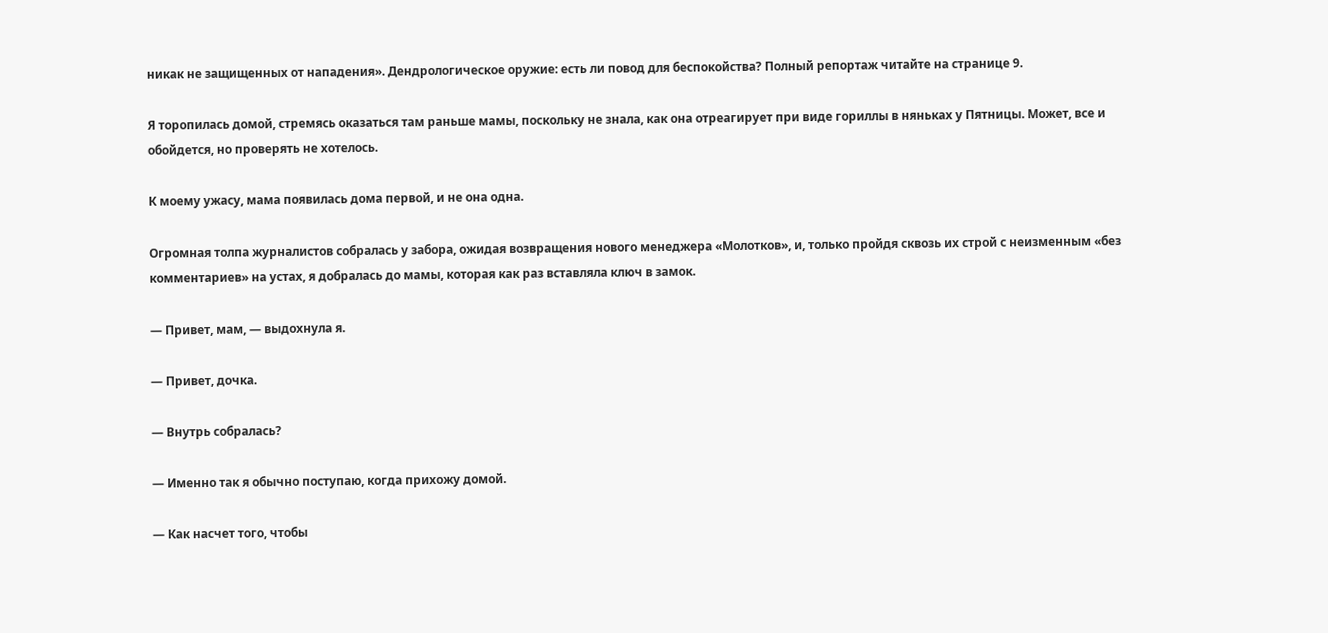никак не защищенных от нападения». Дендрологическое оружие: есть ли повод для беспокойства? Полный репортаж читайте на странице 9.

Я торопилась домой, стремясь оказаться там раньше мамы, поскольку не знала, как она отреагирует при виде гориллы в няньках у Пятницы. Может, все и обойдется, но проверять не хотелось.

К моему ужасу, мама появилась дома первой, и не она одна.

Огромная толпа журналистов собралась у забора, ожидая возвращения нового менеджера «Молотков», и, только пройдя сквозь их строй с неизменным «без комментариев» на устах, я добралась до мамы, которая как раз вставляла ключ в замок.

— Привет, мам, — выдохнула я.

— Привет, дочка.

— Внутрь собралась?

— Именно так я обычно поступаю, когда прихожу домой.

— Как насчет того, чтобы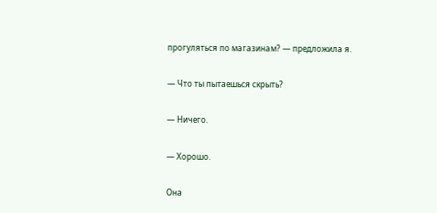прогуляться по магазинам? — предложила я.

— Что ты пытаешься скрыть?

— Ничего.

— Хорошо.

Она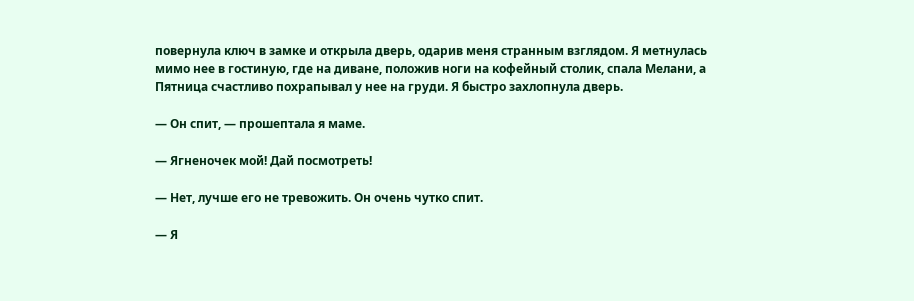повернула ключ в замке и открыла дверь, одарив меня странным взглядом. Я метнулась мимо нее в гостиную, где на диване, положив ноги на кофейный столик, спала Мелани, а Пятница счастливо похрапывал у нее на груди. Я быстро захлопнула дверь.

— Он спит, — прошептала я маме.

— Ягненочек мой! Дай посмотреть!

— Нет, лучше его не тревожить. Он очень чутко спит.

— Я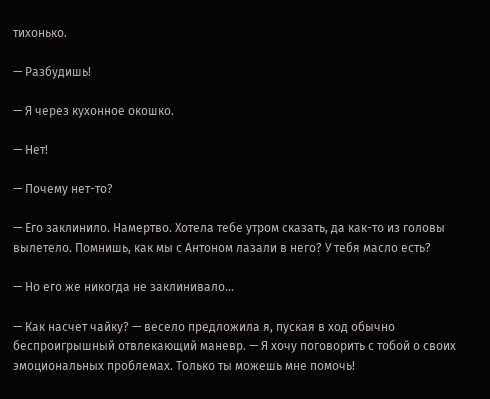тихонько.

— Разбудишь!

— Я через кухонное окошко.

— Нет!

— Почему нет-то?

— Его заклинило. Намертво. Хотела тебе утром сказать, да как-то из головы вылетело. Помнишь, как мы с Антоном лазали в него? У тебя масло есть?

— Но его же никогда не заклинивало…

— Как насчет чайку? — весело предложила я, пуская в ход обычно беспроигрышный отвлекающий маневр. — Я хочу поговорить с тобой о своих эмоциональных проблемах. Только ты можешь мне помочь!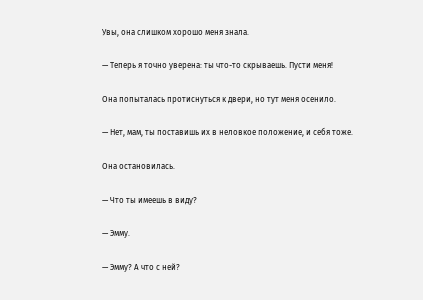Увы, она слишком хорошо меня знала.

— Теперь я точно уверена: ты что-то скрываешь. Пусти меня!

Она попыталась протиснуться к двери, но тут меня осенило.

— Нет, мам, ты поставишь их в неловкое положение, и себя тоже.

Она остановилась.

— Что ты имеешь в виду?

— Эмму.

— Эмму? А что с ней?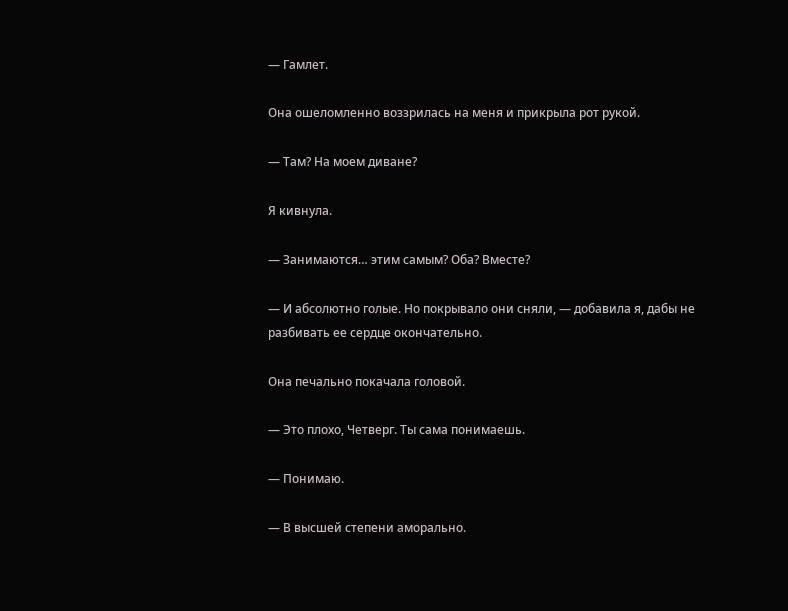— Гамлет.

Она ошеломленно воззрилась на меня и прикрыла рот рукой.

— Там? На моем диване?

Я кивнула.

— Занимаются… этим самым? Оба? Вместе?

— И абсолютно голые. Но покрывало они сняли, — добавила я, дабы не разбивать ее сердце окончательно.

Она печально покачала головой.

— Это плохо, Четверг. Ты сама понимаешь.

— Понимаю.

— В высшей степени аморально.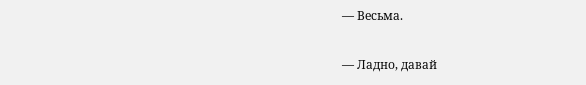— Весьма.

— Ладно, давай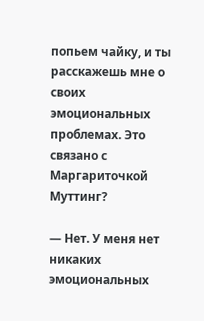попьем чайку, и ты расскажешь мне о своих эмоциональных проблемах. Это связано с Маргариточкой Муттинг?

— Нет. У меня нет никаких эмоциональных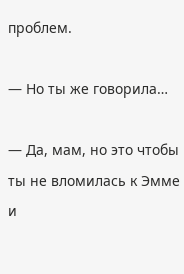проблем.

— Но ты же говорила…

— Да, мам, но это чтобы ты не вломилась к Эмме и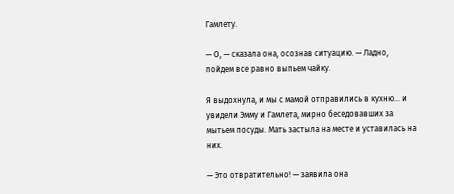Гамлету.

— О, — сказала она, осознав ситуацию. — Ладно, пойдем все равно выпьем чайку.

Я выдохнула, и мы с мамой отправились в кухню… и увидели Эмму и Гамлета, мирно беседовавших за мытьем посуды. Мать застыла на месте и уставилась на них.

— Это отвратительно! — заявила она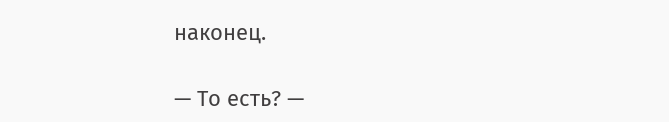наконец.

— То есть? —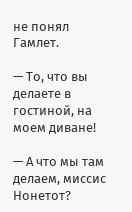не понял Гамлет.

— То, что вы делаете в гостиной, на моем диване!

— А что мы там делаем, миссис Нонетот?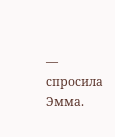— спросила Эмма.